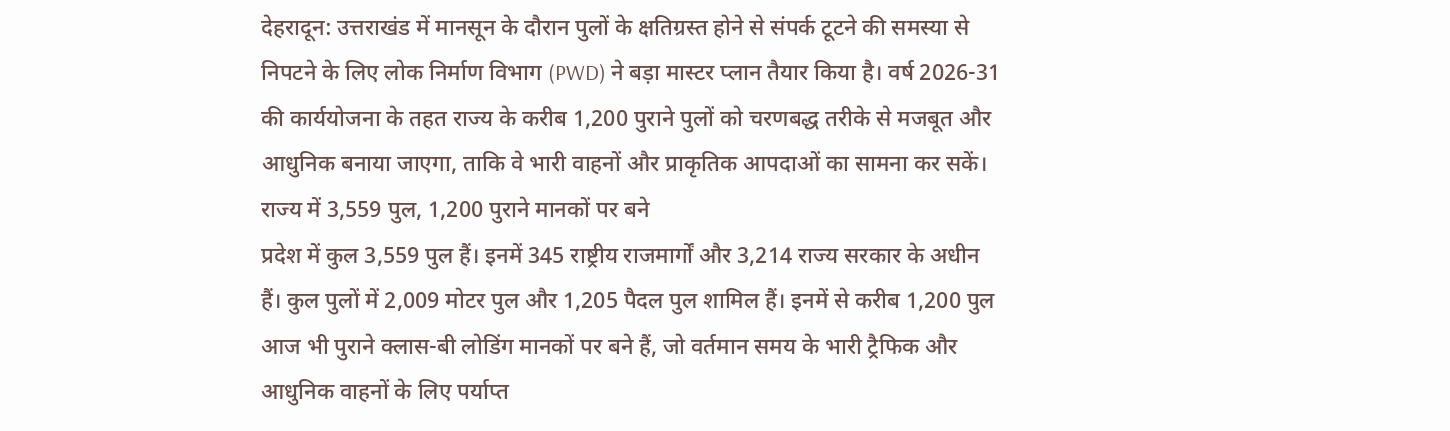देहरादून: उत्तराखंड में मानसून के दौरान पुलों के क्षतिग्रस्त होने से संपर्क टूटने की समस्या से निपटने के लिए लोक निर्माण विभाग (PWD) ने बड़ा मास्टर प्लान तैयार किया है। वर्ष 2026-31 की कार्ययोजना के तहत राज्य के करीब 1,200 पुराने पुलों को चरणबद्ध तरीके से मजबूत और आधुनिक बनाया जाएगा, ताकि वे भारी वाहनों और प्राकृतिक आपदाओं का सामना कर सकें।
राज्य में 3,559 पुल, 1,200 पुराने मानकों पर बने
प्रदेश में कुल 3,559 पुल हैं। इनमें 345 राष्ट्रीय राजमार्गों और 3,214 राज्य सरकार के अधीन हैं। कुल पुलों में 2,009 मोटर पुल और 1,205 पैदल पुल शामिल हैं। इनमें से करीब 1,200 पुल आज भी पुराने क्लास-बी लोडिंग मानकों पर बने हैं, जो वर्तमान समय के भारी ट्रैफिक और आधुनिक वाहनों के लिए पर्याप्त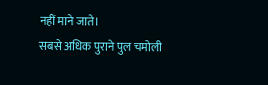नहीं माने जाते।
सबसे अधिक पुराने पुल चमोली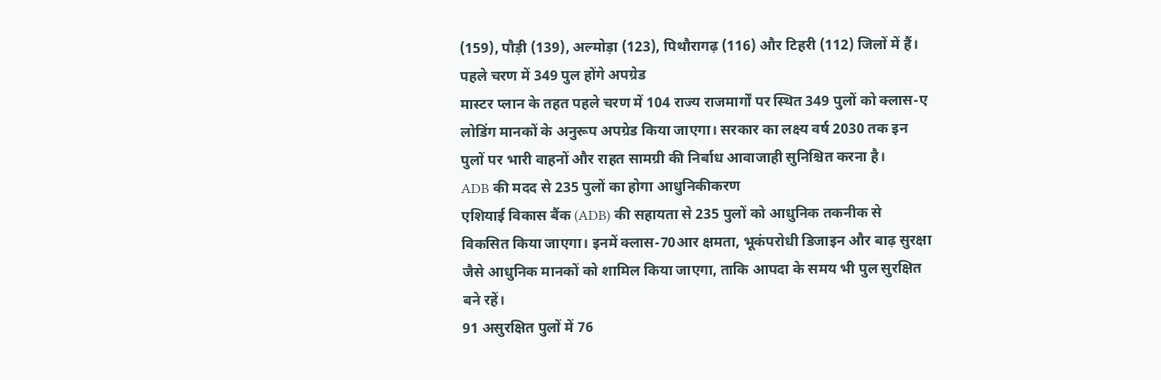(159), पौड़ी (139), अल्मोड़ा (123), पिथौरागढ़ (116) और टिहरी (112) जिलों में हैं।
पहले चरण में 349 पुल होंगे अपग्रेड
मास्टर प्लान के तहत पहले चरण में 104 राज्य राजमार्गों पर स्थित 349 पुलों को क्लास-ए लोडिंग मानकों के अनुरूप अपग्रेड किया जाएगा। सरकार का लक्ष्य वर्ष 2030 तक इन पुलों पर भारी वाहनों और राहत सामग्री की निर्बाध आवाजाही सुनिश्चित करना है।
ADB की मदद से 235 पुलों का होगा आधुनिकीकरण
एशियाई विकास बैंक (ADB) की सहायता से 235 पुलों को आधुनिक तकनीक से विकसित किया जाएगा। इनमें क्लास-70आर क्षमता, भूकंपरोधी डिजाइन और बाढ़ सुरक्षा जैसे आधुनिक मानकों को शामिल किया जाएगा, ताकि आपदा के समय भी पुल सुरक्षित बने रहें।
91 असुरक्षित पुलों में 76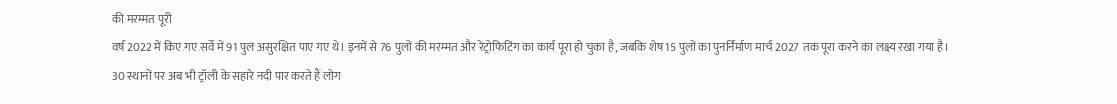की मरम्मत पूरी
वर्ष 2022 में किए गए सर्वे में 91 पुल असुरक्षित पाए गए थे। इनमें से 76 पुलों की मरम्मत और रेट्रोफिटिंग का कार्य पूरा हो चुका है, जबकि शेष 15 पुलों का पुनर्निर्माण मार्च 2027 तक पूरा करने का लक्ष्य रखा गया है।
30 स्थानों पर अब भी ट्रॉली के सहारे नदी पार करते हैं लोग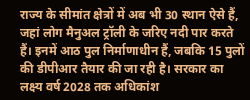राज्य के सीमांत क्षेत्रों में अब भी 30 स्थान ऐसे हैं, जहां लोग मैनुअल ट्रॉली के जरिए नदी पार करते हैं। इनमें आठ पुल निर्माणाधीन हैं, जबकि 15 पुलों की डीपीआर तैयार की जा रही है। सरकार का लक्ष्य वर्ष 2028 तक अधिकांश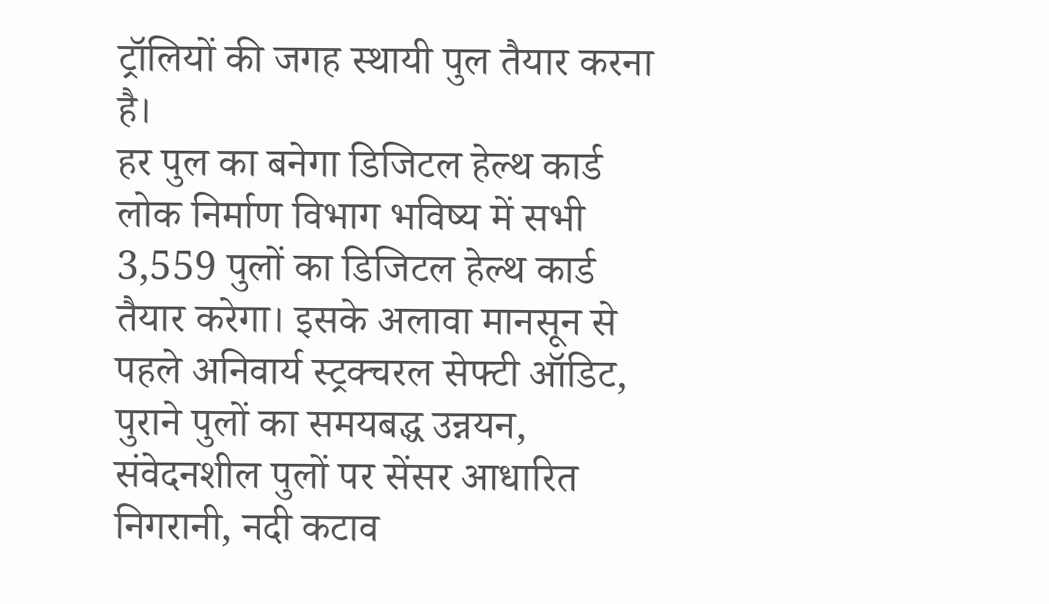ट्रॉलियों की जगह स्थायी पुल तैयार करना है।
हर पुल का बनेगा डिजिटल हेल्थ कार्ड
लोक निर्माण विभाग भविष्य में सभी 3,559 पुलों का डिजिटल हेल्थ कार्ड तैयार करेगा। इसके अलावा मानसून से पहले अनिवार्य स्ट्रक्चरल सेफ्टी ऑडिट, पुराने पुलों का समयबद्ध उन्नयन, संवेदनशील पुलों पर सेंसर आधारित निगरानी, नदी कटाव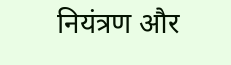नियंत्रण और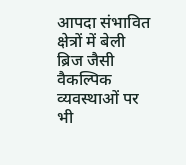आपदा संभावित क्षेत्रों में बेली ब्रिज जैसी वैकल्पिक व्यवस्थाओं पर भी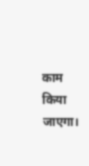काम किया जाएगा।